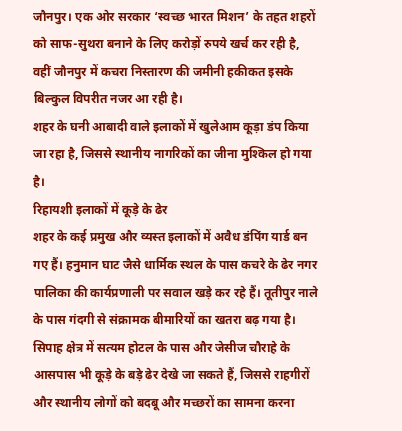जौनपुर। एक ओर सरकार ‘स्वच्छ भारत मिशन’ के तहत शहरों को साफ-सुथरा बनाने के लिए करोड़ों रुपये खर्च कर रही है, वहीं जौनपुर में कचरा निस्तारण की जमीनी हकीकत इसके बिल्कुल विपरीत नजर आ रही है।
शहर के घनी आबादी वाले इलाकों में खुलेआम कूड़ा डंप किया जा रहा है, जिससे स्थानीय नागरिकों का जीना मुश्किल हो गया है।
रिहायशी इलाकों में कूड़े के ढेर
शहर के कई प्रमुख और व्यस्त इलाकों में अवैध डंपिंग यार्ड बन गए हैं। हनुमान घाट जैसे धार्मिक स्थल के पास कचरे के ढेर नगर पालिका की कार्यप्रणाली पर सवाल खड़े कर रहे हैं। तूतीपुर नाले के पास गंदगी से संक्रामक बीमारियों का खतरा बढ़ गया है।
सिपाह क्षेत्र में सत्यम होटल के पास और जेसीज चौराहे के आसपास भी कूड़े के बड़े ढेर देखे जा सकते हैं, जिससे राहगीरों और स्थानीय लोगों को बदबू और मच्छरों का सामना करना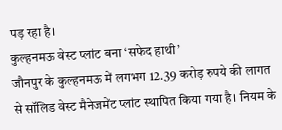पड़ रहा है।
कुल्हनमऊ वेस्ट प्लांट बना ‘सफेद हाथी’
जौनपुर के कुल्हनमऊ में लगभग 12.39 करोड़ रुपये की लागत से सॉलिड वेस्ट मैनेजमेंट प्लांट स्थापित किया गया है। नियम के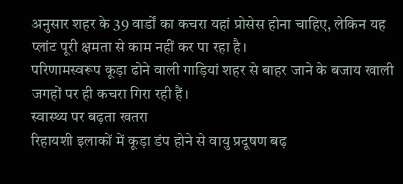अनुसार शहर के 39 वार्डों का कचरा यहां प्रोसेस होना चाहिए, लेकिन यह प्लांट पूरी क्षमता से काम नहीं कर पा रहा है।
परिणामस्वरूप कूड़ा ढोने वाली गाड़ियां शहर से बाहर जाने के बजाय खाली जगहों पर ही कचरा गिरा रही हैं।
स्वास्थ्य पर बढ़ता खतरा
रिहायशी इलाकों में कूड़ा डंप होने से वायु प्रदूषण बढ़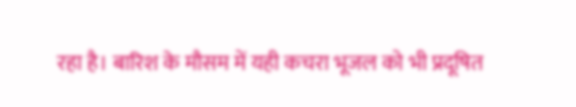रहा है। बारिश के मौसम में यही कचरा भूजल को भी प्रदूषित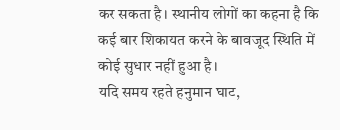कर सकता है। स्थानीय लोगों का कहना है कि कई बार शिकायत करने के बावजूद स्थिति में कोई सुधार नहीं हुआ है।
यदि समय रहते हनुमान घाट,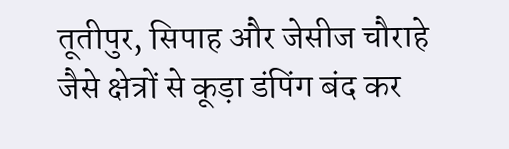तूतीपुर, सिपाह और जेसीज चौराहे जैसे क्षेत्रों से कूड़ा डंपिंग बंद कर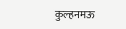कुल्हनमऊ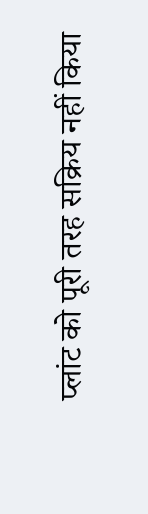प्लांट को पूरी तरह सक्रिय नहीं किया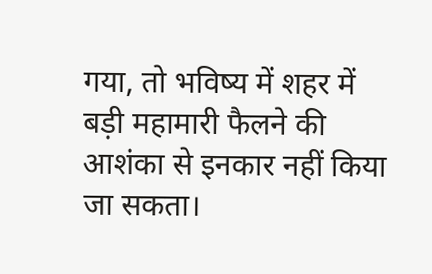गया, तो भविष्य में शहर में बड़ी महामारी फैलने की आशंका से इनकार नहीं किया जा सकता।